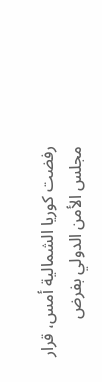رفضت كوريا الشمالية أمس، قرار مجلس الأمن الدولي بفرض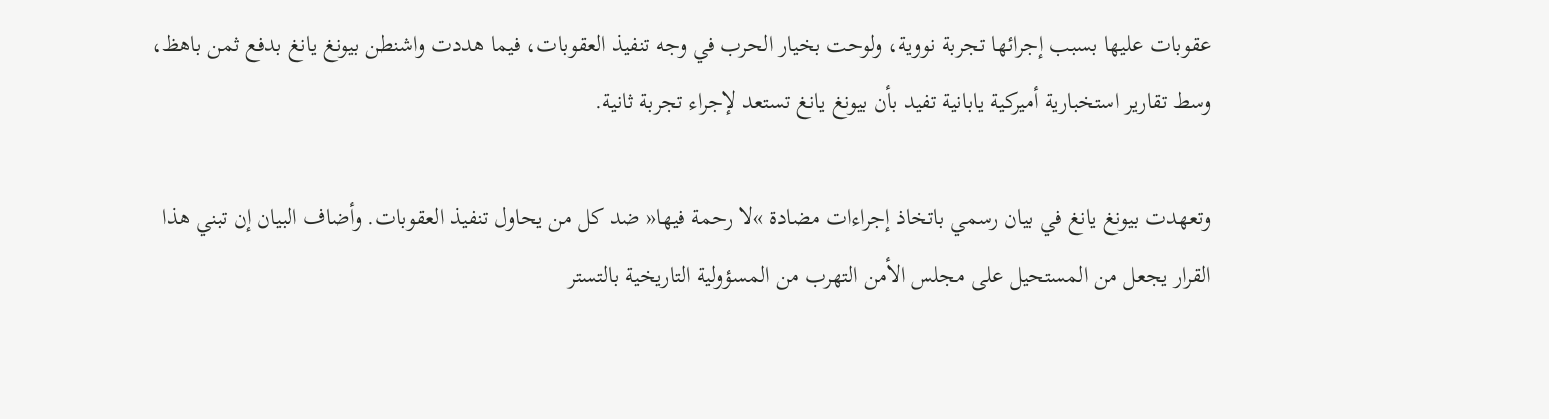عقوبات عليها بسبب إجرائها تجربة نووية، ولوحت بخيار الحرب في وجه تنفيذ العقوبات، فيما هددت واشنطن بيونغ يانغ بدفع ثمن باهظ، وسط تقارير استخبارية أميركية يابانية تفيد بأن بيونغ يانغ تستعد لإجراء تجربة ثانية.

وتعهدت بيونغ يانغ في بيان رسمي باتخاذ إجراءات مضادة »لا رحمة فيها« ضد كل من يحاول تنفيذ العقوبات. وأضاف البيان إن تبني هذا القرار يجعل من المستحيل على مجلس الأمن التهرب من المسؤولية التاريخية بالتستر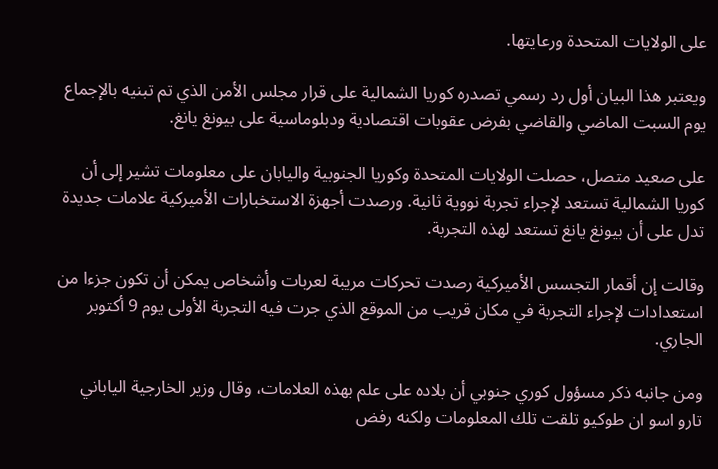على الولايات المتحدة ورعايتها.

ويعتبر هذا البيان أول رد رسمي تصدره كوريا الشمالية على قرار مجلس الأمن الذي تم تبنيه بالإجماع يوم السبت الماضي والقاضي بفرض عقوبات اقتصادية ودبلوماسية على بيونغ يانغ.

على صعيد متصل، حصلت الولايات المتحدة وكوريا الجنوبية واليابان على معلومات تشير إلى أن كوريا الشمالية تستعد لإجراء تجربة نووية ثانية. ورصدت أجهزة الاستخبارات الأميركية علامات جديدة تدل على أن بيونغ يانغ تستعد لهذه التجربة.

وقالت إن أقمار التجسس الأميركية رصدت تحركات مريبة لعربات وأشخاص يمكن أن تكون جزءا من استعدادات لإجراء التجربة في مكان قريب من الموقع الذي جرت فيه التجربة الأولى يوم 9 أكتوبر الجاري.

ومن جانبه ذكر مسؤول كوري جنوبي أن بلاده على علم بهذه العلامات، وقال وزير الخارجية الياباني تارو اسو ان طوكيو تلقت تلك المعلومات ولكنه رفض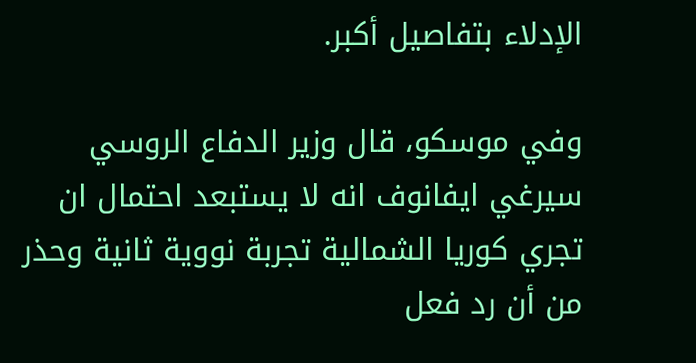الإدلاء بتفاصيل أكبر.

وفي موسكو، قال وزير الدفاع الروسي سيرغي ايفانوف انه لا يستبعد احتمال ان تجري كوريا الشمالية تجربة نووية ثانية وحذر من أن رد فعل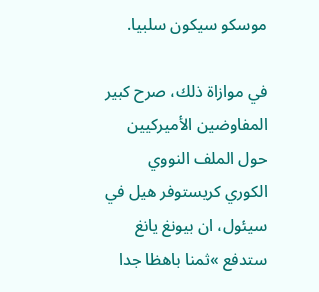موسكو سيكون سلبيا.

في موازاة ذلك، صرح كبير المفاوضين الأميركيين حول الملف النووي الكوري كريستوفر هيل في سيئول، ان بيونغ يانغ ستدفع »ثمنا باهظا جدا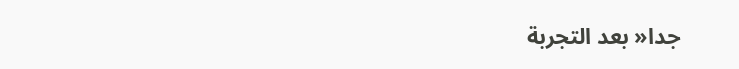جدا« بعد التجربة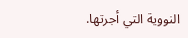النووية التي أجرتها.